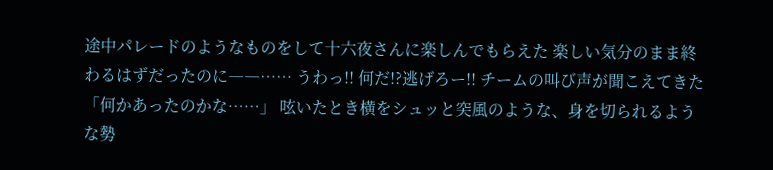途中パレードのようなものをして十六夜さんに楽しんでもらえた 楽しい気分のまま終わるはずだったのに――…… うわっ!! 何だ!?逃げろー!! チームの叫び声が聞こえてきた 「何かあったのかな……」 呟いたとき横をシュッと突風のような、身を切られるような勢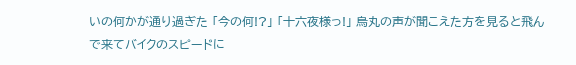いの何かが通り過ぎた 「今の何!?」 「十六夜様っ!」 烏丸の声が聞こえた方を見ると飛んで来てバイクのスピードに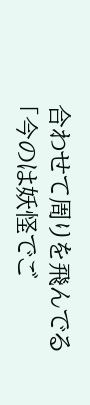合わせて周りを飛んでる 「今のは妖怪でご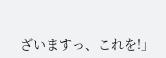ざいますっ、これを!」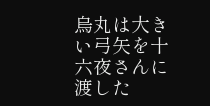烏丸は大きい弓矢を十六夜さんに渡した